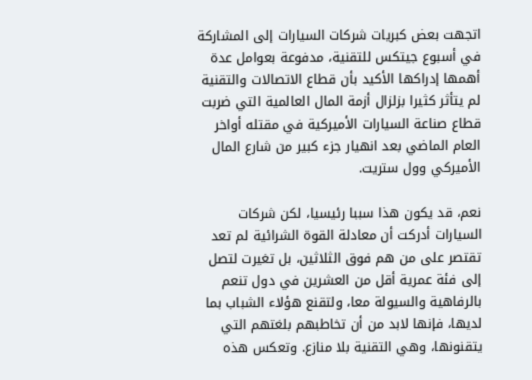اتجهت بعض كبريات شركات السيارات إلى المشاركة في أسبوع جيتكس للتقنية، مدفوعة بعوامل عدة أهمها إدراكها الأكيد بأن قطاع الاتصالات والتقنية لم يتأثر كثيرا بزلزال أزمة المال العالمية التي ضربت قطاع صناعة السيارات الأميركية في مقتله أواخر العام الماضي بعد انهيار جزء كبير من شارع المال الأميركي وول ستريت.

نعم، قد يكون هذا سببا رئيسيا، لكن شركات السيارات أدركت أن معادلة القوة الشرائية لم تعد تقتصر على من هم فوق الثلاثين، بل تغيرت لتصل إلى فئة عمرية أقل من العشرين في دول تنعم بالرفاهية والسيولة معا، ولتقنع هؤلاء الشباب بما لديها، فإنها لابد من أن تخاطبهم بلغتهم التي يتقنونها، وهي التقنية بلا منازع. وتعكس هذه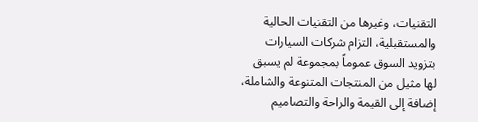التقنيات، وغيرها من التقنيات الحالية والمستقبلية، التزام شركات السيارات بتزويد السوق عموماً بمجموعة لم يسبق لها مثيل من المنتجات المتنوعة والشاملة، إضافة إلى القيمة والراحة والتصاميم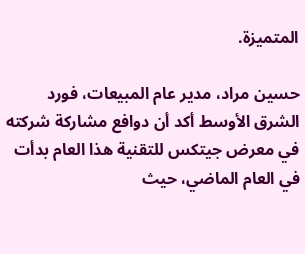المتميزة.

حسين مراد، مدير عام المبيعات، فورد الشرق الأوسط أكد أن دوافع مشاركة شركته في معرض جيتكس للتقنية هذا العام بدأت في العام الماضي، حيث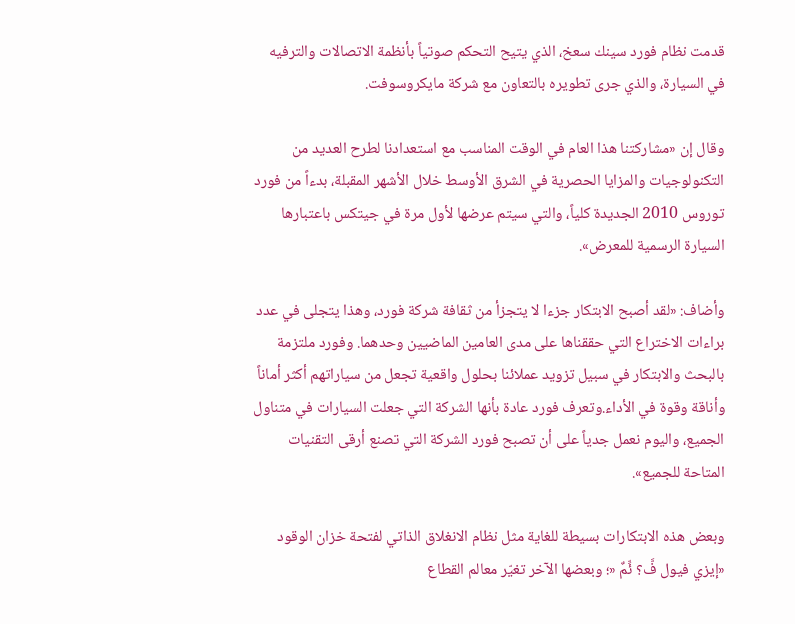قدمت نظام فورد سينك سعخ، الذي يتيح التحكم صوتياً بأنظمة الاتصالات والترفيه في السيارة، والذي جرى تطويره بالتعاون مع شركة مايكروسوفت.

وقال إن «مشاركتنا هذا العام في الوقت المناسب مع استعدادنا لطرح العديد من التكنولوجيات والمزايا الحصرية في الشرق الأوسط خلال الأشهر المقبلة، بدءاً من فورد توروس 2010 الجديدة كلياً، والتي سيتم عرضها لأول مرة في جيتكس باعتبارها السيارة الرسمية للمعرض».

وأضاف: «لقد أصبح الابتكار جزءا لا يتجزأ من ثقافة شركة فورد، وهذا يتجلى في عدد براءات الاختراع التي حققناها على مدى العامين الماضيين وحدهما. وفورد ملتزمة بالبحث والابتكار في سبيل تزويد عملائنا بحلول واقعية تجعل من سياراتهم أكثر أماناً وأناقة وقوة في الأداء.وتعرف فورد عادة بأنها الشركة التي جعلت السيارات في متناول الجميع، واليوم نعمل جدياً على أن تصبح فورد الشركة التي تصنع أرقى التقنيات المتاحة للجميع».

وبعض هذه الابتكارات بسيطة للغاية مثل نظام الانغلاق الذاتي لفتحة خزان الوقود «إيزي فيول فَّ؟ ئِّمٌ «؛ وبعضها الآخر تغيّر معالم القطاع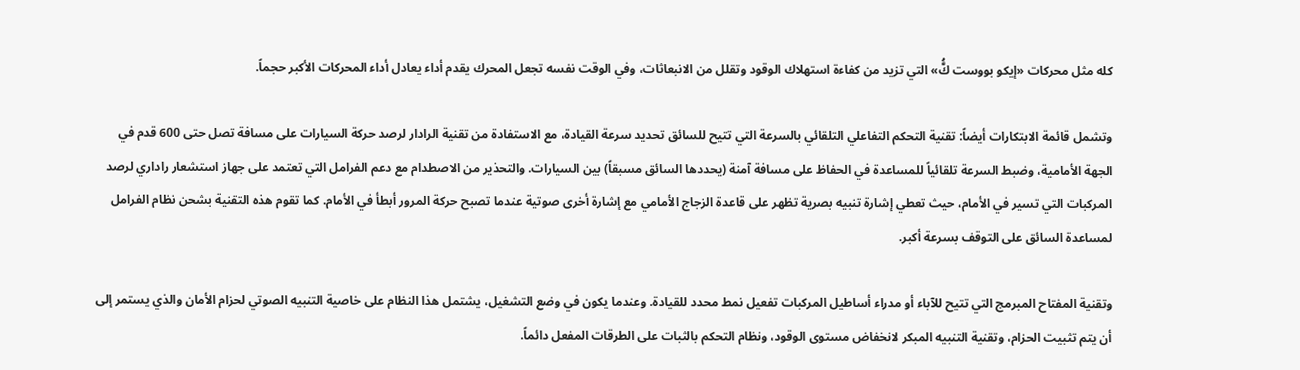كله مثل محركات «إيكو بووست كَُّ» التي تزيد من كفاءة استهلاك الوقود وتقلل من الانبعاثات، وفي الوقت نفسه تجعل المحرك يقدم أداء يعادل أداء المحركات الأكبر حجماً.

وتشمل قائمة الابتكارات أيضاً: تقنية التحكم التفاعلي التلقائي بالسرعة التي تتيح للسائق تحديد سرعة القيادة، مع الاستفادة من تقنية الرادار لرصد حركة السيارات على مسافة تصل حتى 600 قدم في الجهة الأمامية، وضبط السرعة تلقائياً للمساعدة في الحفاظ على مسافة آمنة (يحددها السائق مسبقاً) بين السيارات. والتحذير من الاصطدام مع دعم الفرامل التي تعتمد على جهاز استشعار راداري لرصد المركبات التي تسير في الأمام، حيث تعطي إشارة تنبيه بصرية تظهر على قاعدة الزجاج الأمامي مع إشارة أخرى صوتية عندما تصبح حركة المرور أبطأ في الأمام. كما تقوم هذه التقنية بشحن نظام الفرامل لمساعدة السائق على التوقف بسرعة أكبر.

وتقنية المفتاح المبرمج التي تتيح للآباء أو مدراء أساطيل المركبات تفعيل نمط محدد للقيادة. وعندما يكون في وضع التشغيل، يشتمل هذا النظام على خاصية التنبيه الصوتي لحزام الأمان والذي يستمر إلى أن يتم تثبيت الحزام، وتقنية التنبيه المبكر لانخفاض مستوى الوقود، ونظام التحكم بالثبات على الطرقات المفعل دائماً.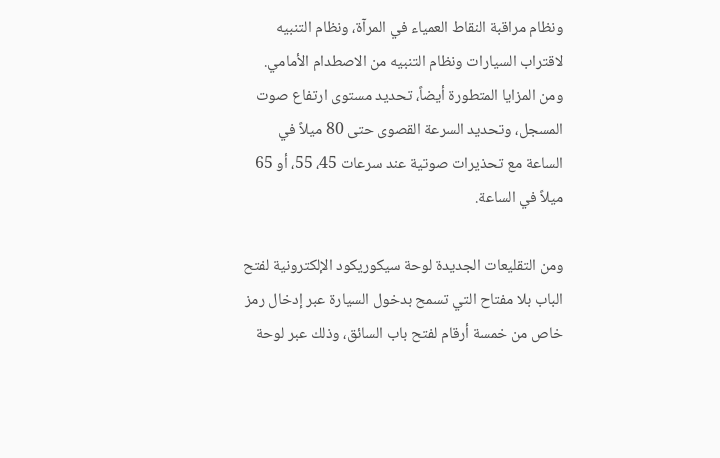ونظام مراقبة النقاط العمياء في المرآة، ونظام التنبيه لاقتراب السيارات ونظام التنبيه من الاصطدام الأمامي. ومن المزايا المتطورة أيضاً، تحديد مستوى ارتفاع صوت المسجل، وتحديد السرعة القصوى حتى 80 ميلاً في الساعة مع تحذيرات صوتية عند سرعات 45، 55، أو 65 ميلاً في الساعة.

ومن التقليعات الجديدة لوحة سيكوريكود الإلكترونية لفتح الباب بلا مفتاح التي تسمح بدخول السيارة عبر إدخال رمز خاص من خمسة أرقام لفتح باب السائق، وذلك عبر لوحة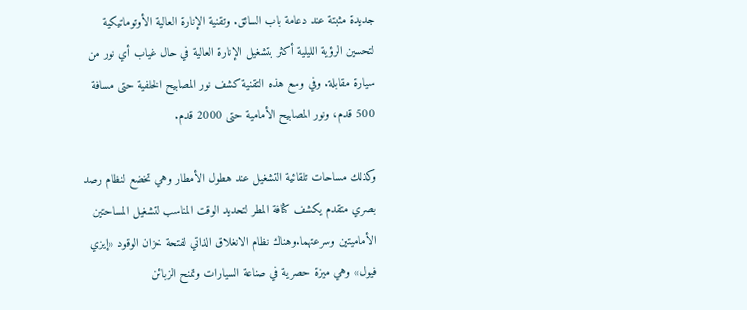جديدة مثبتة عند دعامة باب السائق. وتقنية الإنارة العالية الأوتوماتيكية لتحسين الرؤية الليلية أكثر بتشغيل الإنارة العالية في حال غياب أي نور من سيارة مقابلة. وفي وسع هذه التقنية كشف نور المصابيح الخلفية حتى مسافة 500 قدم، ونور المصابيح الأمامية حتى 2000 قدم.

وكذلك مساحات تلقائية التشغيل عند هطول الأمطار وهي تخضع لنظام رصد بصري متقدم يكشف كثافة المطر لتحديد الوقت المناسب لتشغيل المساحتين الأماميتين وسرعتهما.وهناك نظام الانغلاق الذاتي لفتحة خزان الوقود «إيزي فيول» وهي ميزة حصرية في صناعة السيارات وتمنح الزبائن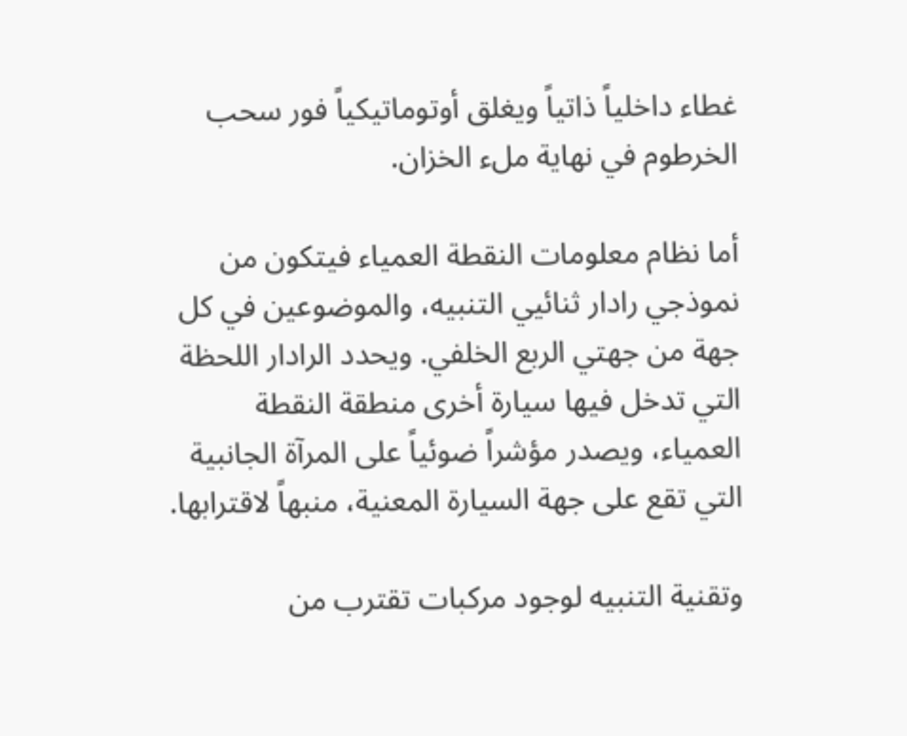غطاء داخلياً ذاتياً ويغلق أوتوماتيكياً فور سحب الخرطوم في نهاية ملء الخزان.

أما نظام معلومات النقطة العمياء فيتكون من نموذجي رادار ثنائيي التنبيه، والموضوعين في كل جهة من جهتي الربع الخلفي. ويحدد الرادار اللحظة التي تدخل فيها سيارة أخرى منطقة النقطة العمياء، ويصدر مؤشراً ضوئياً على المرآة الجانبية التي تقع على جهة السيارة المعنية، منبهاً لاقترابها.

وتقنية التنبيه لوجود مركبات تقترب من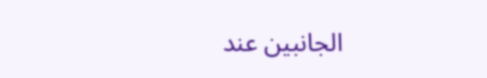الجانبين عند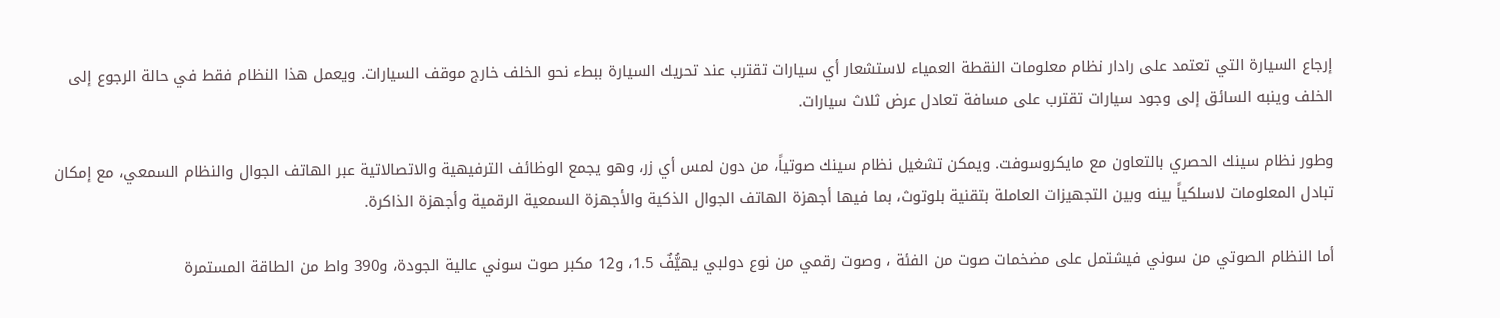إرجاع السيارة التي تعتمد على رادار نظام معلومات النقطة العمياء لاستشعار أي سيارات تقترب عند تحريك السيارة ببطء نحو الخلف خارج موقف السيارات. ويعمل هذا النظام فقط في حالة الرجوع إلى الخلف وينبه السائق إلى وجود سيارات تقترب على مسافة تعادل عرض ثلاث سيارات.

وطور نظام سينك الحصري بالتعاون مع مايكروسوفت. ويمكن تشغيل نظام سينك صوتياً، من دون لمس أي زر، وهو يجمع الوظائف الترفيهية والاتصالاتية عبر الهاتف الجوال والنظام السمعي، مع إمكان تبادل المعلومات لاسلكياً بينه وبين التجهيزات العاملة بتقنية بلوتوث، بما فيها أجهزة الهاتف الجوال الذكية والأجهزة السمعية الرقمية وأجهزة الذاكرة.

أما النظام الصوتي من سوني فيشتمل على مضخمات صوت من الفئة ، وصوت رقمي من نوع دولبي يهيُّفٌ 1.5، و12 مكبر صوت سوني عالية الجودة، و390 واط من الطاقة المستمرة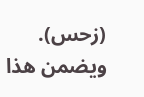(زحس). ويضمن هذا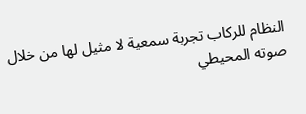النظام للركاب تجربة سمعية لا مثيل لها من خلال صوته المحيطي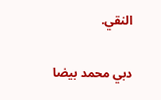النقي.

دبي محمد بيضا